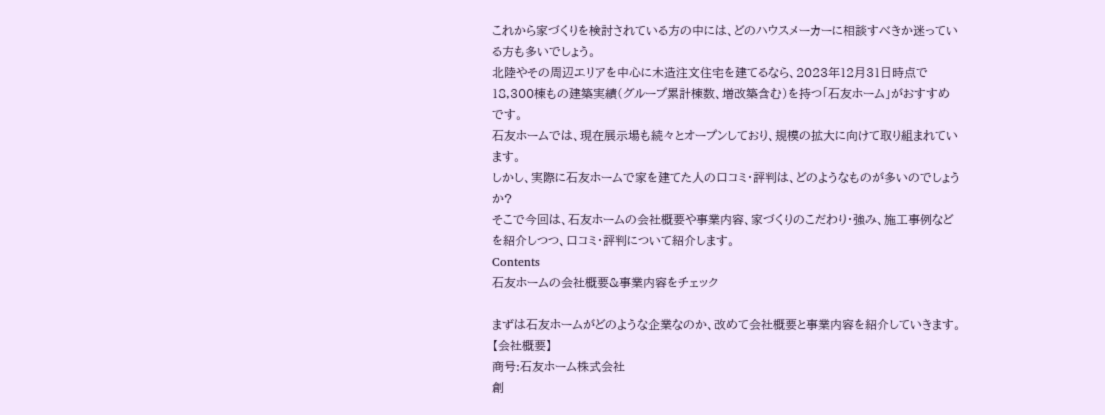これから家づくりを検討されている方の中には、どのハウスメーカーに相談すべきか迷っている方も多いでしょう。
北陸やその周辺エリアを中心に木造注文住宅を建てるなら、2023年12月31日時点で18,300棟もの建築実績(グループ累計棟数、増改築含む)を持つ「石友ホーム」がおすすめです。
石友ホームでは、現在展示場も続々とオープンしており、規模の拡大に向けて取り組まれています。
しかし、実際に石友ホームで家を建てた人の口コミ・評判は、どのようなものが多いのでしょうか?
そこで今回は、石友ホームの会社概要や事業内容、家づくりのこだわり・強み、施工事例などを紹介しつつ、口コミ・評判について紹介します。
Contents
石友ホームの会社概要&事業内容をチェック

まずは石友ホームがどのような企業なのか、改めて会社概要と事業内容を紹介していきます。
【会社概要】
商号:石友ホーム株式会社
創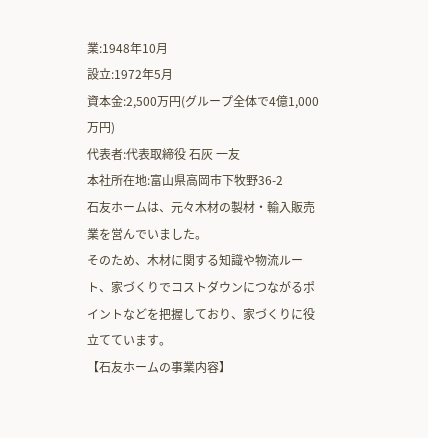業:1948年10月
設立:1972年5月
資本金:2,500万円(グループ全体で4億1,000万円)
代表者:代表取締役 石灰 一友
本社所在地:富山県高岡市下牧野36-2
石友ホームは、元々木材の製材・輸入販売業を営んでいました。
そのため、木材に関する知識や物流ルート、家づくりでコストダウンにつながるポイントなどを把握しており、家づくりに役立てています。
【石友ホームの事業内容】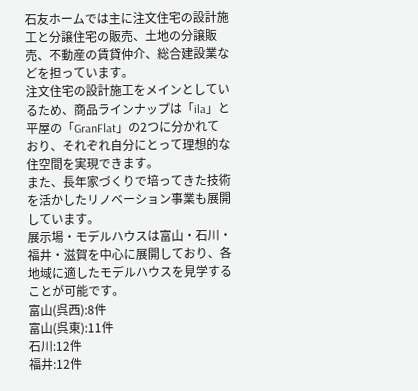石友ホームでは主に注文住宅の設計施工と分譲住宅の販売、土地の分譲販売、不動産の賃貸仲介、総合建設業などを担っています。
注文住宅の設計施工をメインとしているため、商品ラインナップは「ila」と平屋の「GranFlat」の2つに分かれており、それぞれ自分にとって理想的な住空間を実現できます。
また、長年家づくりで培ってきた技術を活かしたリノベーション事業も展開しています。
展示場・モデルハウスは富山・石川・福井・滋賀を中心に展開しており、各地域に適したモデルハウスを見学することが可能です。
富山(呉西):8件
富山(呉東):11件
石川:12件
福井:12件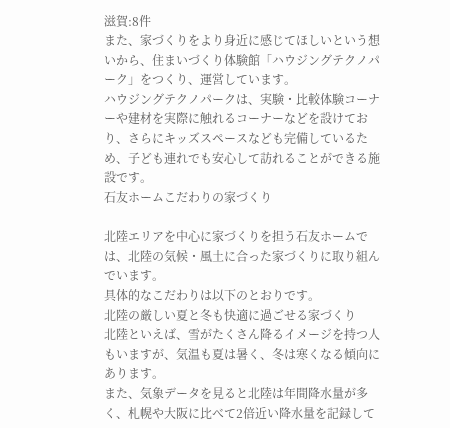滋賀:8件
また、家づくりをより身近に感じてほしいという想いから、住まいづくり体験館「ハウジングテクノパーク」をつくり、運営しています。
ハウジングテクノパークは、実験・比較体験コーナーや建材を実際に触れるコーナーなどを設けており、さらにキッズスペースなども完備しているため、子ども連れでも安心して訪れることができる施設です。
石友ホームこだわりの家づくり

北陸エリアを中心に家づくりを担う石友ホームでは、北陸の気候・風土に合った家づくりに取り組んでいます。
具体的なこだわりは以下のとおりです。
北陸の厳しい夏と冬も快適に過ごせる家づくり
北陸といえば、雪がたくさん降るイメージを持つ人もいますが、気温も夏は暑く、冬は寒くなる傾向にあります。
また、気象データを見ると北陸は年間降水量が多く、札幌や大阪に比べて2倍近い降水量を記録して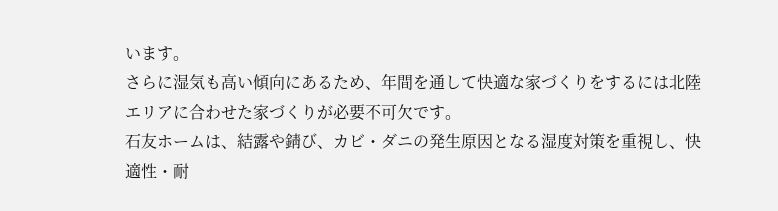います。
さらに湿気も高い傾向にあるため、年間を通して快適な家づくりをするには北陸エリアに合わせた家づくりが必要不可欠です。
石友ホームは、結露や錆び、カビ・ダニの発生原因となる湿度対策を重視し、快適性・耐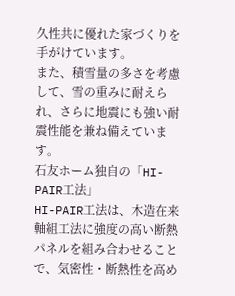久性共に優れた家づくりを手がけています。
また、積雪量の多さを考慮して、雪の重みに耐えられ、さらに地震にも強い耐震性能を兼ね備えています。
石友ホーム独自の「HI-PAIR工法」
HI-PAIR工法は、木造在来軸組工法に強度の高い断熱パネルを組み合わせることで、気密性・断熱性を高め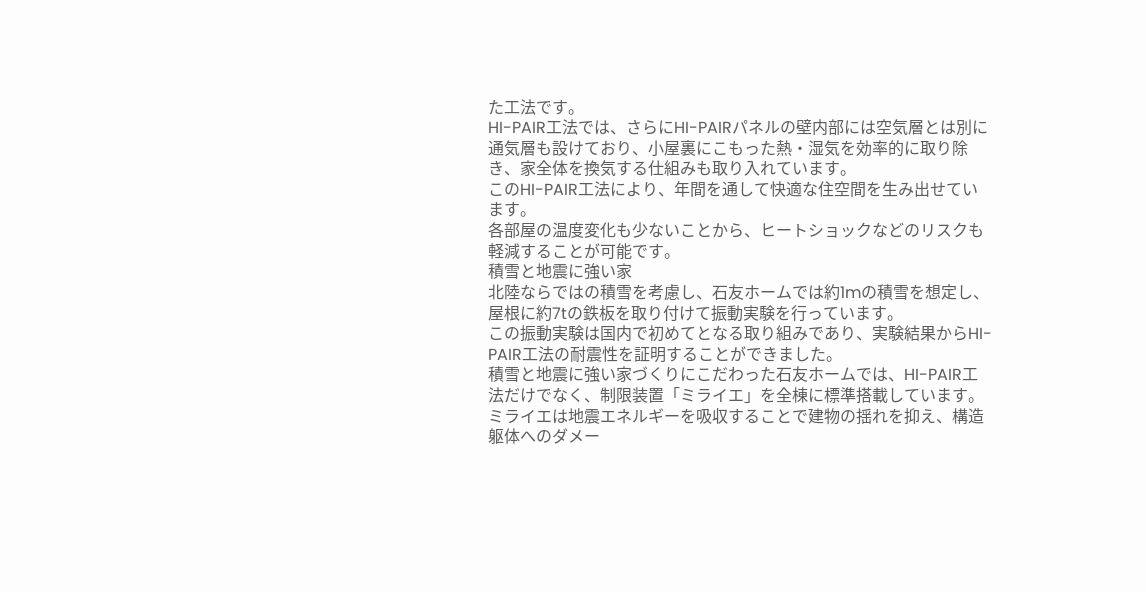た工法です。
HI-PAIR工法では、さらにHI-PAIRパネルの壁内部には空気層とは別に通気層も設けており、小屋裏にこもった熱・湿気を効率的に取り除き、家全体を換気する仕組みも取り入れています。
このHI-PAIR工法により、年間を通して快適な住空間を生み出せています。
各部屋の温度変化も少ないことから、ヒートショックなどのリスクも軽減することが可能です。
積雪と地震に強い家
北陸ならではの積雪を考慮し、石友ホームでは約1mの積雪を想定し、屋根に約7tの鉄板を取り付けて振動実験を行っています。
この振動実験は国内で初めてとなる取り組みであり、実験結果からHI-PAIR工法の耐震性を証明することができました。
積雪と地震に強い家づくりにこだわった石友ホームでは、HI-PAIR工法だけでなく、制限装置「ミライエ」を全棟に標準搭載しています。
ミライエは地震エネルギーを吸収することで建物の揺れを抑え、構造躯体へのダメー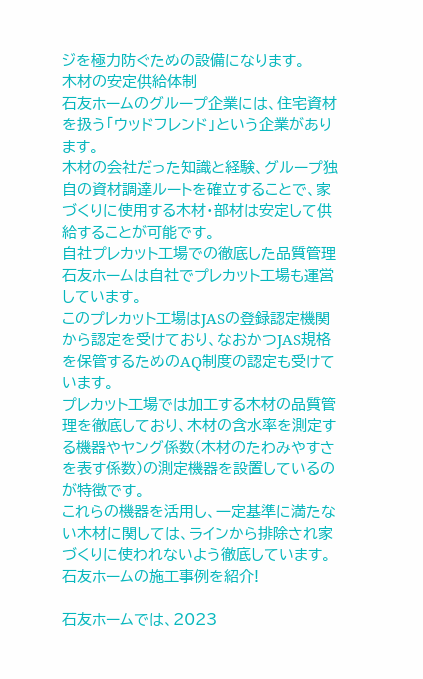ジを極力防ぐための設備になります。
木材の安定供給体制
石友ホームのグループ企業には、住宅資材を扱う「ウッドフレンド」という企業があります。
木材の会社だった知識と経験、グループ独自の資材調達ルートを確立することで、家づくりに使用する木材・部材は安定して供給することが可能です。
自社プレカット工場での徹底した品質管理
石友ホームは自社でプレカット工場も運営しています。
このプレカット工場はJASの登録認定機関から認定を受けており、なおかつJAS規格を保管するためのAQ制度の認定も受けています。
プレカット工場では加工する木材の品質管理を徹底しており、木材の含水率を測定する機器やヤング係数(木材のたわみやすさを表す係数)の測定機器を設置しているのが特徴です。
これらの機器を活用し、一定基準に満たない木材に関しては、ラインから排除され家づくりに使われないよう徹底しています。
石友ホームの施工事例を紹介!

石友ホームでは、2023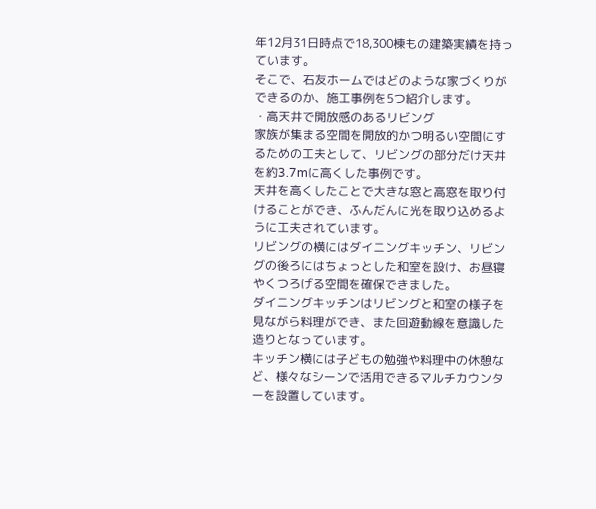年12月31日時点で18,300棟もの建築実績を持っています。
そこで、石友ホームではどのような家づくりができるのか、施工事例を5つ紹介します。
・高天井で開放感のあるリビング
家族が集まる空間を開放的かつ明るい空間にするための工夫として、リビングの部分だけ天井を約3.7mに高くした事例です。
天井を高くしたことで大きな窓と高窓を取り付けることができ、ふんだんに光を取り込めるように工夫されています。
リビングの横にはダイニングキッチン、リビングの後ろにはちょっとした和室を設け、お昼寝やくつろげる空間を確保できました。
ダイニングキッチンはリビングと和室の様子を見ながら料理ができ、また回遊動線を意識した造りとなっています。
キッチン横には子どもの勉強や料理中の休憩など、様々なシーンで活用できるマルチカウンターを設置しています。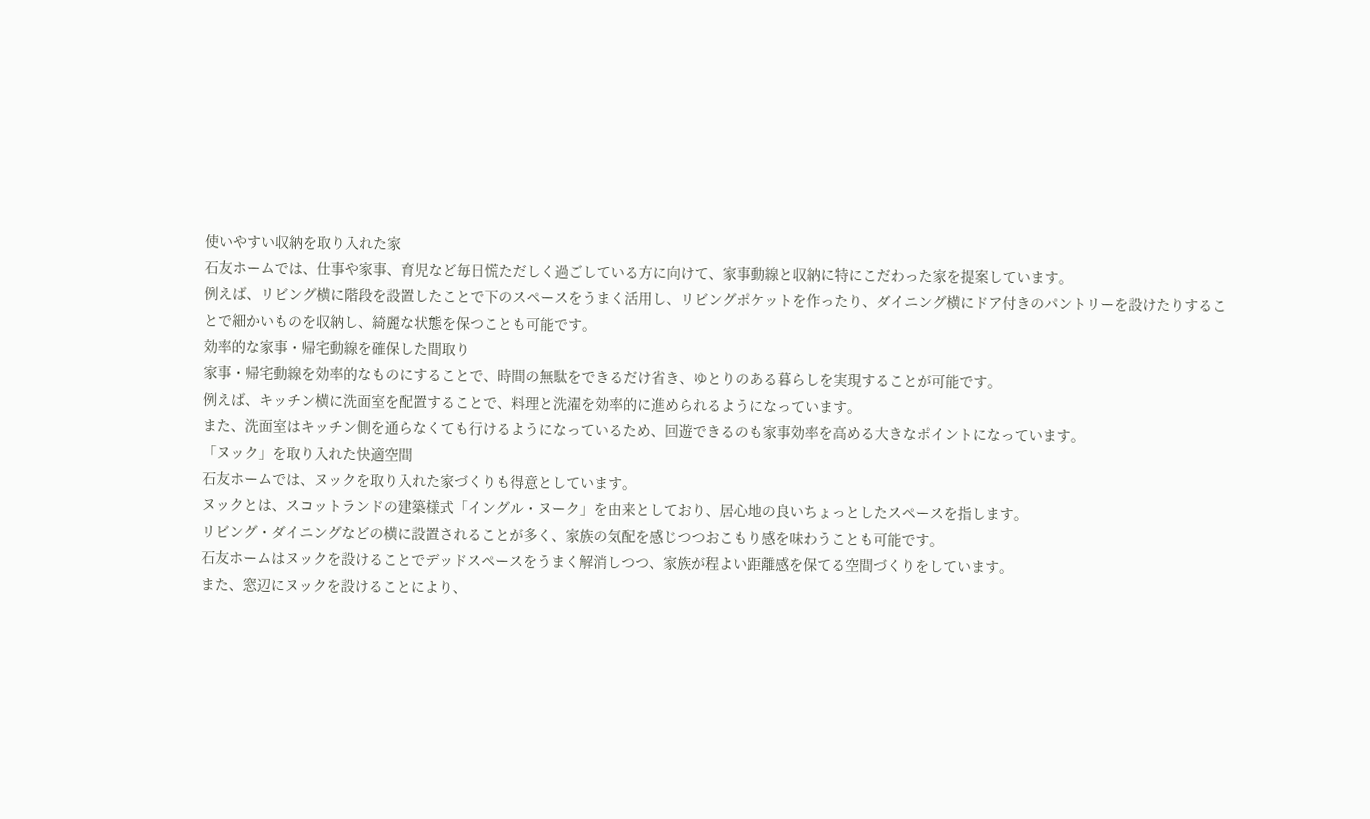使いやすい収納を取り入れた家
石友ホームでは、仕事や家事、育児など毎日慌ただしく過ごしている方に向けて、家事動線と収納に特にこだわった家を提案しています。
例えば、リビング横に階段を設置したことで下のスペースをうまく活用し、リビングポケットを作ったり、ダイニング横にドア付きのパントリーを設けたりすることで細かいものを収納し、綺麗な状態を保つことも可能です。
効率的な家事・帰宅動線を確保した間取り
家事・帰宅動線を効率的なものにすることで、時間の無駄をできるだけ省き、ゆとりのある暮らしを実現することが可能です。
例えば、キッチン横に洗面室を配置することで、料理と洗濯を効率的に進められるようになっています。
また、洗面室はキッチン側を通らなくても行けるようになっているため、回遊できるのも家事効率を高める大きなポイントになっています。
「ヌック」を取り入れた快適空間
石友ホームでは、ヌックを取り入れた家づくりも得意としています。
ヌックとは、スコットランドの建築様式「イングル・ヌーク」を由来としており、居心地の良いちょっとしたスペースを指します。
リビング・ダイニングなどの横に設置されることが多く、家族の気配を感じつつおこもり感を味わうことも可能です。
石友ホームはヌックを設けることでデッドスペースをうまく解消しつつ、家族が程よい距離感を保てる空間づくりをしています。
また、窓辺にヌックを設けることにより、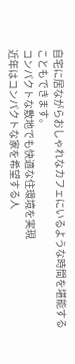自宅に居ながらおしゃれなカフェにいるような時間を堪能することもできます。
コンパクトな敷地でも快適な住環境を実現
近年はコンパクトな家を希望する人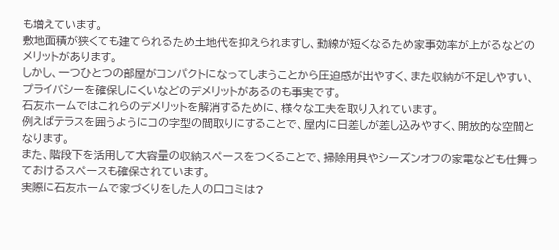も増えています。
敷地面積が狭くても建てられるため土地代を抑えられますし、動線が短くなるため家事効率が上がるなどのメリットがあります。
しかし、一つひとつの部屋がコンパクトになってしまうことから圧迫感が出やすく、また収納が不足しやすい、プライバシーを確保しにくいなどのデメリットがあるのも事実です。
石友ホームではこれらのデメリットを解消するために、様々な工夫を取り入れています。
例えばテラスを囲うようにコの字型の間取りにすることで、屋内に日差しが差し込みやすく、開放的な空間となります。
また、階段下を活用して大容量の収納スペースをつくることで、掃除用具やシーズンオフの家電なども仕舞っておけるスペースも確保されています。
実際に石友ホームで家づくりをした人の口コミは?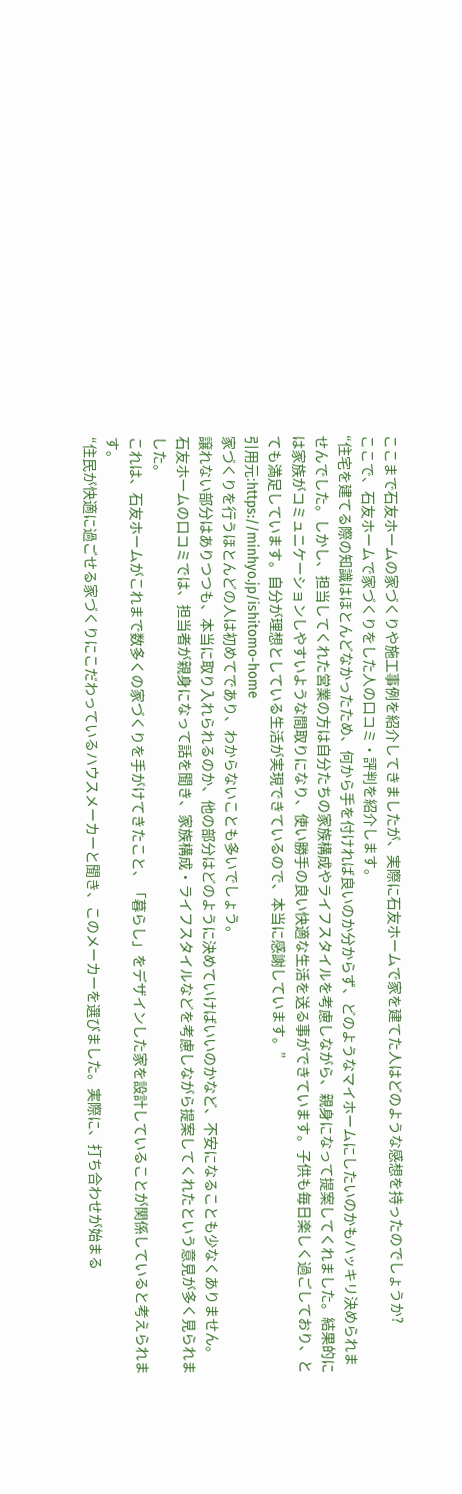ここまで石友ホームの家づくりや施工事例を紹介してきましたが、実際に石友ホームで家を建てた人はどのような感想を持ったのでしょうか?
ここで、石友ホームで家づくりをした人の口コミ・評判を紹介します。
“住宅を建てる際の知識はほとんどなかったため、何から手を付ければ良いのか分からず、どのようなマイホームにしたいのかもハッキリ決められませんでした。しかし、担当してくれた営業の方は自分たちの家族構成やライフスタイルを考慮しながら、親身になって提案してくれました。結果的には家族がコミュニケーションしやすいような間取りになり、使い勝手の良い快適な生活を送る事ができています。子供も毎日楽しく過ごしており、とても満足しています。自分が理想としている生活が実現できているので、本当に感謝しています。”
引用元:https://minhyo.jp/ishitomo-home
家づくりを行うほとんどの人は初めてであり、わからないことも多いでしょう。
譲れない部分はありつつも、本当に取り入れられるのか、他の部分はどのように決めていけばいいのかなど、不安になることも少なくありません。
石友ホームの口コミでは、担当者が親身になって話を聞き、家族構成・ライフスタイルなどを考慮しながら提案してくれたという意見が多く見られました。
これは、石友ホームがこれまで数多くの家づくりを手がけてきたこと、「暮らし」をデザインした家を設計していることが関係していると考えられます。
“住民が快適に過ごせる家づくりにこだわっているハウスメーカーと聞き、このメーカーを選びました。実際に、打ち合わせが始まる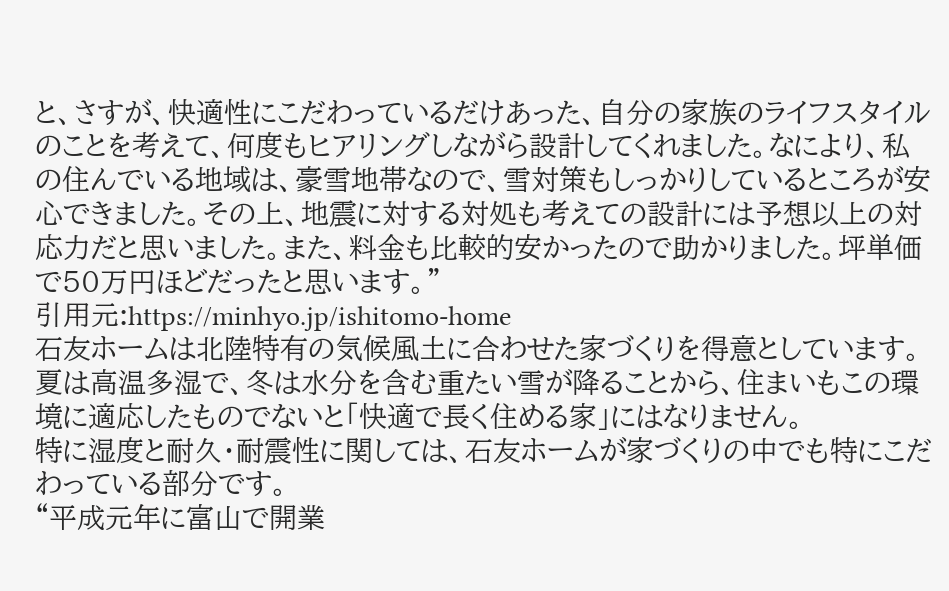と、さすが、快適性にこだわっているだけあった、自分の家族のライフスタイルのことを考えて、何度もヒアリングしながら設計してくれました。なにより、私の住んでいる地域は、豪雪地帯なので、雪対策もしっかりしているところが安心できました。その上、地震に対する対処も考えての設計には予想以上の対応力だと思いました。また、料金も比較的安かったので助かりました。坪単価で50万円ほどだったと思います。”
引用元:https://minhyo.jp/ishitomo-home
石友ホームは北陸特有の気候風土に合わせた家づくりを得意としています。
夏は高温多湿で、冬は水分を含む重たい雪が降ることから、住まいもこの環境に適応したものでないと「快適で長く住める家」にはなりません。
特に湿度と耐久・耐震性に関しては、石友ホームが家づくりの中でも特にこだわっている部分です。
“平成元年に富山で開業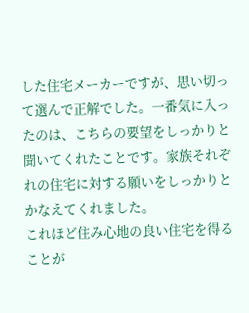した住宅メーカーですが、思い切って選んで正解でした。一番気に入ったのは、こちらの要望をしっかりと聞いてくれたことです。家族それぞれの住宅に対する願いをしっかりとかなえてくれました。
これほど住み心地の良い住宅を得ることが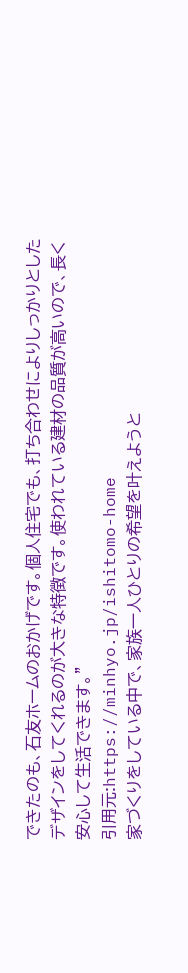できたのも、石友ホームのおかげです。個人住宅でも、打ち合わせによりしっかりとしたデザインをしてくれるのが大きな特徴です。使われている建材の品質が高いので、長く安心して生活できます。”
引用元:https://minhyo.jp/ishitomo-home
家づくりをしている中で、家族一人ひとりの希望を叶えようと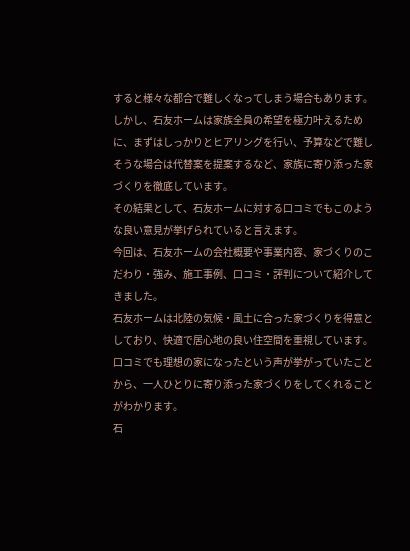すると様々な都合で難しくなってしまう場合もあります。
しかし、石友ホームは家族全員の希望を極力叶えるために、まずはしっかりとヒアリングを行い、予算などで難しそうな場合は代替案を提案するなど、家族に寄り添った家づくりを徹底しています。
その結果として、石友ホームに対する口コミでもこのような良い意見が挙げられていると言えます。
今回は、石友ホームの会社概要や事業内容、家づくりのこだわり・強み、施工事例、口コミ・評判について紹介してきました。
石友ホームは北陸の気候・風土に合った家づくりを得意としており、快適で居心地の良い住空間を重視しています。
口コミでも理想の家になったという声が挙がっていたことから、一人ひとりに寄り添った家づくりをしてくれることがわかります。
石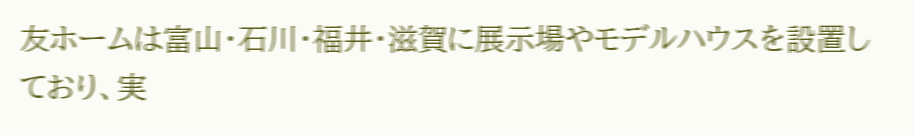友ホームは富山・石川・福井・滋賀に展示場やモデルハウスを設置しており、実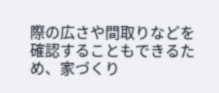際の広さや間取りなどを確認することもできるため、家づくり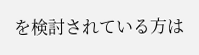を検討されている方は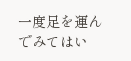一度足を運んでみてはい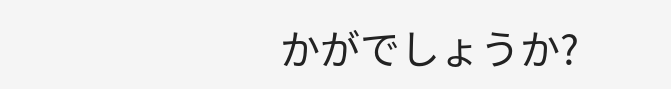かがでしょうか?